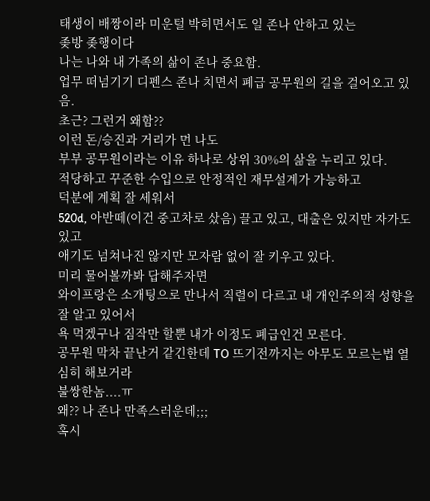태생이 배짱이라 미운털 박히면서도 일 존나 안하고 있는
좆방 좆행이다
나는 나와 내 가족의 삶이 존나 중요함.
업무 떠넘기기 디펜스 존나 치면서 폐급 공무원의 길을 걸어오고 있음.
초근? 그런거 왜함??
이런 돈/승진과 거리가 먼 나도
부부 공무원이라는 이유 하나로 상위 30%의 삶을 누리고 있다.
적당하고 꾸준한 수입으로 안정적인 재무설계가 가능하고
덕분에 계획 잘 세워서
520d, 아반떼(이건 중고차로 샀음) 끌고 있고, 대출은 있지만 자가도 있고
애기도 넘쳐나진 않지만 모자람 없이 잘 키우고 있다.
미리 물어볼까봐 답해주자면
와이프랑은 소개팅으로 만나서 직렬이 다르고 내 개인주의적 성향을 잘 알고 있어서
욕 먹겠구나 짐작만 할뿐 내가 이정도 폐급인건 모른다.
공무원 막차 끝난거 같긴한데 TO 뜨기전까지는 아무도 모르는법 열심히 해보거라
불쌍한놈....ㅠ
왜?? 나 존나 만족스러운데;;;
혹시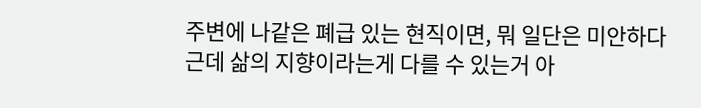주변에 나같은 폐급 있는 현직이면, 뭐 일단은 미안하다 근데 삶의 지향이라는게 다를 수 있는거 아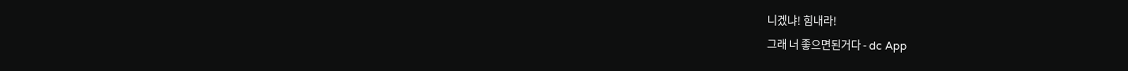니겠냐! 힘내라!
그래 너 좋으면된거다 - dc App